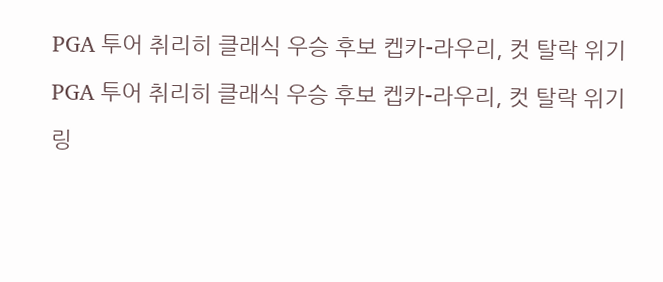PGA 투어 취리히 클래식 우승 후보 켑카-라우리, 컷 탈락 위기

PGA 투어 취리히 클래식 우승 후보 켑카-라우리, 컷 탈락 위기

링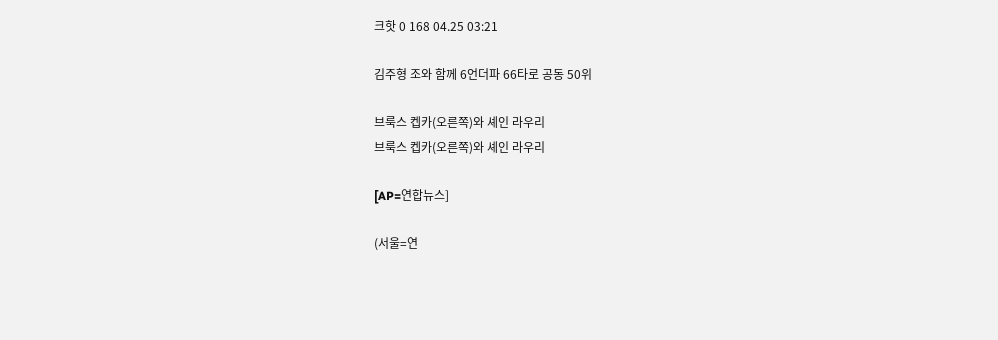크핫 0 168 04.25 03:21

김주형 조와 함께 6언더파 66타로 공동 50위

브룩스 켑카(오른쪽)와 셰인 라우리
브룩스 켑카(오른쪽)와 셰인 라우리

[AP=연합뉴스]

(서울=연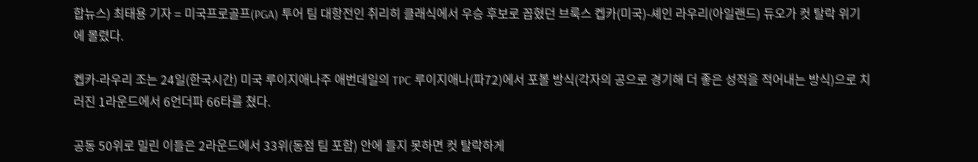합뉴스) 최태용 기자 = 미국프로골프(PGA) 투어 팀 대항전인 취리히 클래식에서 우승 후보로 꼽혔던 브룩스 켑카(미국)-셰인 라우리(아일랜드) 듀오가 컷 탈락 위기에 몰렸다.

켑카-라우리 조는 24일(한국시간) 미국 루이지애나주 애번데일의 TPC 루이지애나(파72)에서 포볼 방식(각자의 공으로 경기해 더 좋은 성적을 적어내는 방식)으로 치러진 1라운드에서 6언더파 66타를 쳤다.

공동 50위로 밀린 이들은 2라운드에서 33위(동점 팀 포함) 안에 들지 못하면 컷 탈락하게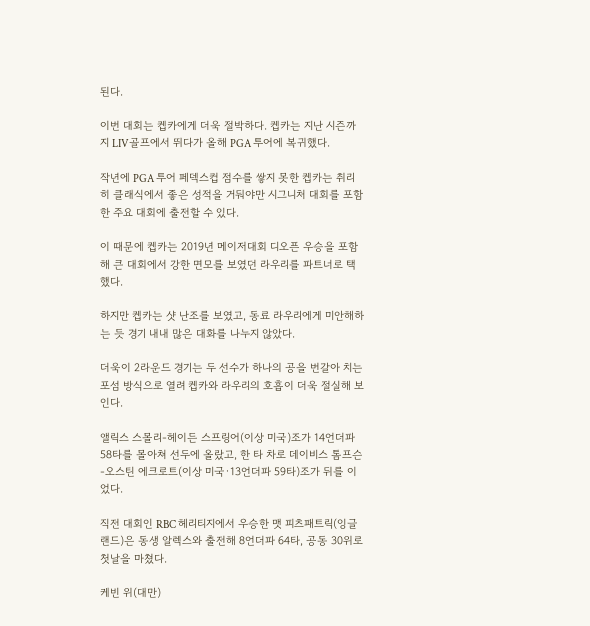된다.

이번 대회는 켑카에게 더욱 절박하다. 켑카는 지난 시즌까지 LIV골프에서 뛰다가 올해 PGA 투어에 복귀했다.

작년에 PGA 투어 페덱스컵 점수를 쌓지 못한 켑카는 취리히 클래식에서 좋은 성적을 거둬야만 시그니처 대회를 포함한 주요 대회에 출전할 수 있다.

이 때문에 켑카는 2019년 메이저대회 디오픈 우승을 포함해 큰 대회에서 강한 면모를 보였던 라우리를 파트너로 택했다.

하지만 켑카는 샷 난조를 보였고, 동료 라우리에게 미안해하는 듯 경기 내내 많은 대화를 나누지 않았다.

더욱이 2라운드 경기는 두 선수가 하나의 공을 번갈아 치는 포섬 방식으로 열려 켑카와 라우리의 호흡이 더욱 절실해 보인다.

앨릭스 스몰리-헤이든 스프링어(이상 미국)조가 14언더파 58타를 몰아쳐 선두에 올랐고, 한 타 차로 데이비스 톰프슨-오스틴 에크로트(이상 미국·13언더파 59타)조가 뒤를 이었다.

직전 대회인 RBC 헤리티지에서 우승한 맷 피츠패트릭(잉글랜드)은 동생 알렉스와 출전해 8언더파 64타, 공동 30위로 첫날을 마쳤다.

케빈 위(대만)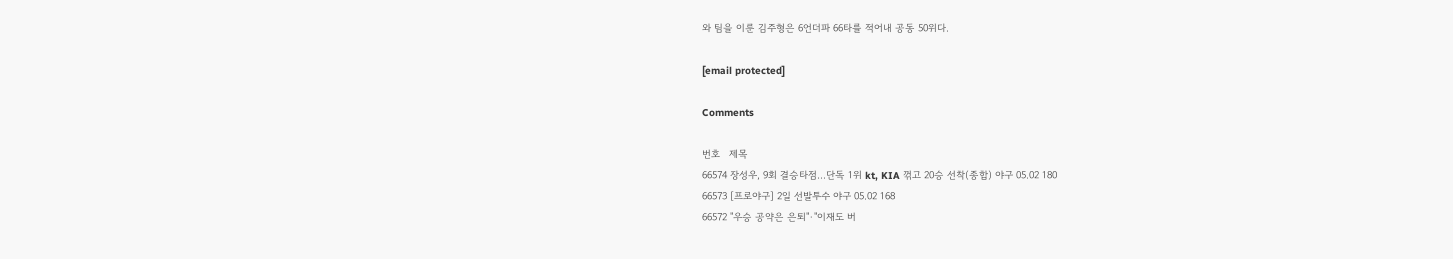와 팀을 이룬 김주형은 6언더파 66타를 적어내 공동 50위다.

[email protected]

Comments

번호   제목
66574 장성우, 9회 결승타점…단독 1위 kt, KIA 꺾고 20승 선착(종합) 야구 05.02 180
66573 [프로야구] 2일 선발투수 야구 05.02 168
66572 "우승 공약은 은퇴"·"이재도 버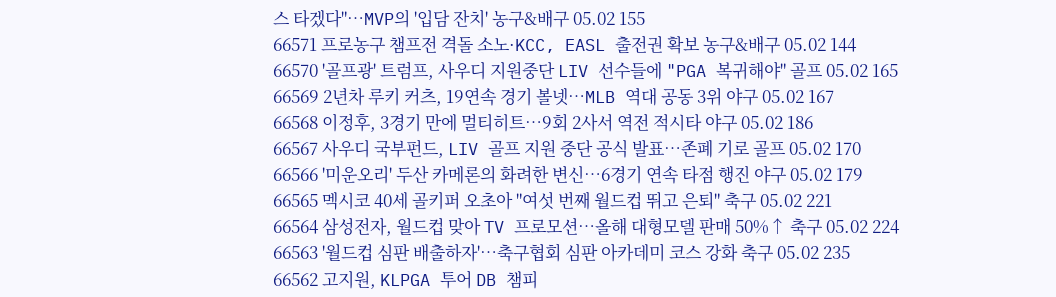스 타겠다"…MVP의 '입담 잔치' 농구&배구 05.02 155
66571 프로농구 챔프전 격돌 소노·KCC, EASL 출전권 확보 농구&배구 05.02 144
66570 '골프광' 트럼프, 사우디 지원중단 LIV 선수들에 "PGA 복귀해야" 골프 05.02 165
66569 2년차 루키 커츠, 19연속 경기 볼넷…MLB 역대 공동 3위 야구 05.02 167
66568 이정후, 3경기 만에 멀티히트…9회 2사서 역전 적시타 야구 05.02 186
66567 사우디 국부펀드, LIV 골프 지원 중단 공식 발표…존폐 기로 골프 05.02 170
66566 '미운오리' 두산 카메론의 화려한 변신…6경기 연속 타점 행진 야구 05.02 179
66565 멕시코 40세 골키퍼 오초아 "여섯 번째 월드컵 뛰고 은퇴" 축구 05.02 221
66564 삼성전자, 월드컵 맞아 TV 프로모션…올해 대형모델 판매 50%↑ 축구 05.02 224
66563 '월드컵 심판 배출하자'…축구협회 심판 아카데미 코스 강화 축구 05.02 235
66562 고지원, KLPGA 투어 DB 챔피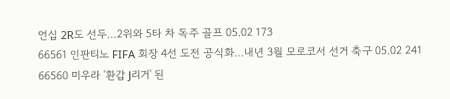언십 2R도 선두…2위와 5타 차 독주 골프 05.02 173
66561 인판티노 FIFA 회장 4선 도전 공식화…내년 3월 모로코서 선거 축구 05.02 241
66560 미우라 '환갑 J리거' 된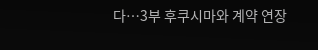다…3부 후쿠시마와 계약 연장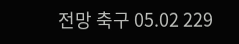전망 축구 05.02 229